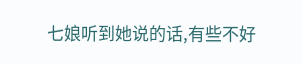七娘听到她说的话,有些不好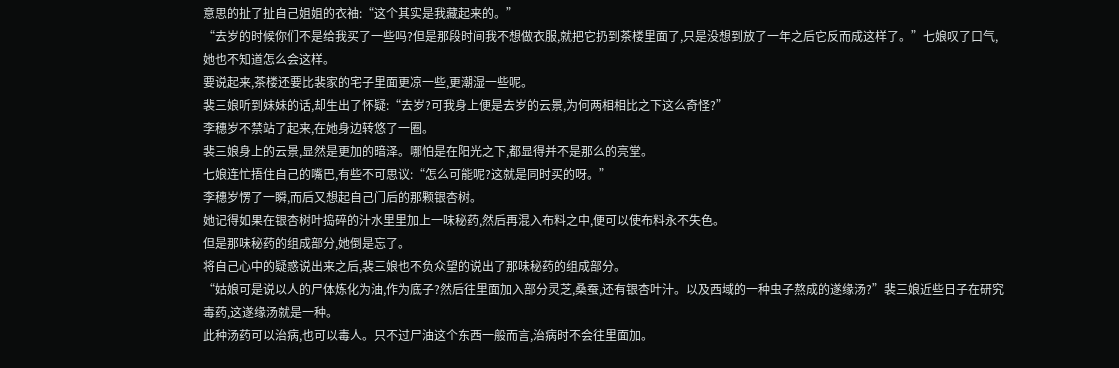意思的扯了扯自己姐姐的衣袖:“这个其实是我藏起来的。”
“去岁的时候你们不是给我买了一些吗?但是那段时间我不想做衣服,就把它扔到茶楼里面了,只是没想到放了一年之后它反而成这样了。”七娘叹了口气,她也不知道怎么会这样。
要说起来,茶楼还要比裴家的宅子里面更凉一些,更潮湿一些呢。
裴三娘听到妹妹的话,却生出了怀疑:“去岁?可我身上便是去岁的云景,为何两相相比之下这么奇怪?”
李穗岁不禁站了起来,在她身边转悠了一圈。
裴三娘身上的云景,显然是更加的暗泽。哪怕是在阳光之下,都显得并不是那么的亮堂。
七娘连忙捂住自己的嘴巴,有些不可思议:“怎么可能呢?这就是同时买的呀。”
李穗岁愣了一瞬,而后又想起自己门后的那颗银杏树。
她记得如果在银杏树叶捣碎的汁水里里加上一味秘药,然后再混入布料之中,便可以使布料永不失色。
但是那味秘药的组成部分,她倒是忘了。
将自己心中的疑惑说出来之后,裴三娘也不负众望的说出了那味秘药的组成部分。
“姑娘可是说以人的尸体炼化为油,作为底子?然后往里面加入部分灵芝,桑蚕,还有银杏叶汁。以及西域的一种虫子熬成的遂缘汤?”裴三娘近些日子在研究毒药,这遂缘汤就是一种。
此种汤药可以治病,也可以毒人。只不过尸油这个东西一般而言,治病时不会往里面加。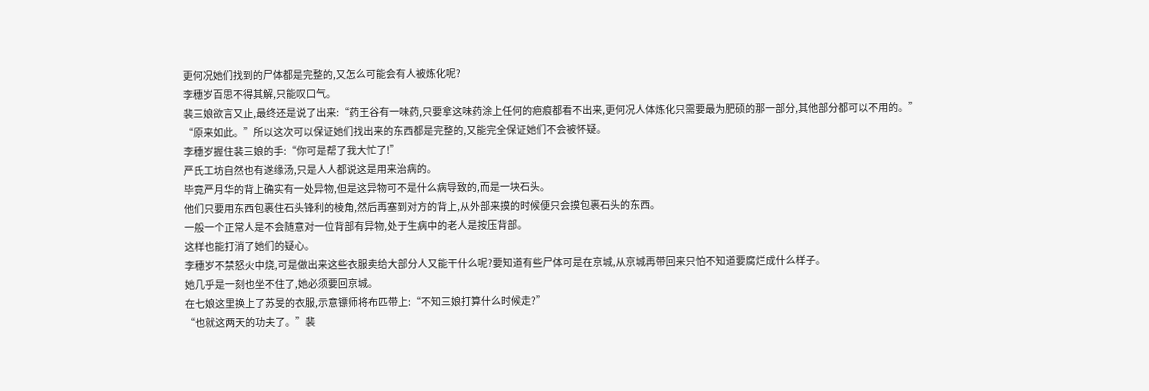更何况她们找到的尸体都是完整的,又怎么可能会有人被炼化呢?
李穗岁百思不得其解,只能叹口气。
裴三娘欲言又止,最终还是说了出来:“药王谷有一味药,只要拿这味药涂上任何的疤痕都看不出来,更何况人体炼化只需要最为肥硕的那一部分,其他部分都可以不用的。”
“原来如此。”所以这次可以保证她们找出来的东西都是完整的,又能完全保证她们不会被怀疑。
李穗岁握住裴三娘的手:“你可是帮了我大忙了!”
严氏工坊自然也有遂缘汤,只是人人都说这是用来治病的。
毕竟严月华的背上确实有一处异物,但是这异物可不是什么病导致的,而是一块石头。
他们只要用东西包裹住石头锋利的棱角,然后再塞到对方的背上,从外部来摸的时候便只会摸包裹石头的东西。
一般一个正常人是不会随意对一位背部有异物,处于生病中的老人是按压背部。
这样也能打消了她们的疑心。
李穗岁不禁怒火中烧,可是做出来这些衣服卖给大部分人又能干什么呢?要知道有些尸体可是在京城,从京城再带回来只怕不知道要腐烂成什么样子。
她几乎是一刻也坐不住了,她必须要回京城。
在七娘这里换上了苏旻的衣服,示意镖师将布匹带上:“不知三娘打算什么时候走?”
“也就这两天的功夫了。”裴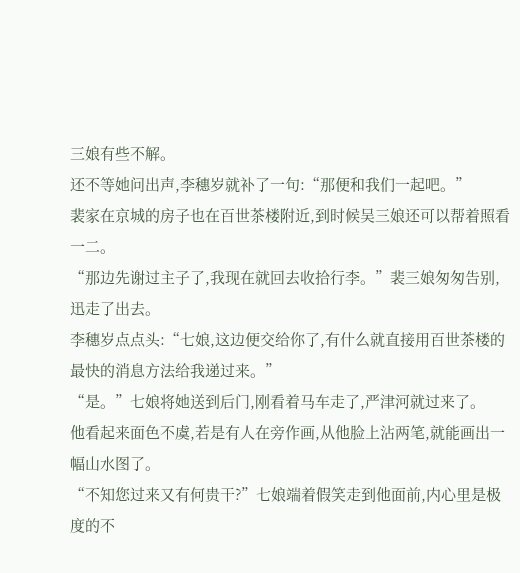三娘有些不解。
还不等她问出声,李穗岁就补了一句:“那便和我们一起吧。”
裴家在京城的房子也在百世茶楼附近,到时候吴三娘还可以帮着照看一二。
“那边先谢过主子了,我现在就回去收拾行李。”裴三娘匆匆告别,迅走了出去。
李穗岁点点头:“七娘,这边便交给你了,有什么就直接用百世茶楼的最快的消息方法给我递过来。”
“是。”七娘将她送到后门,刚看着马车走了,严津河就过来了。
他看起来面色不虞,若是有人在旁作画,从他脸上沾两笔,就能画出一幅山水图了。
“不知您过来又有何贵干?”七娘端着假笑走到他面前,内心里是极度的不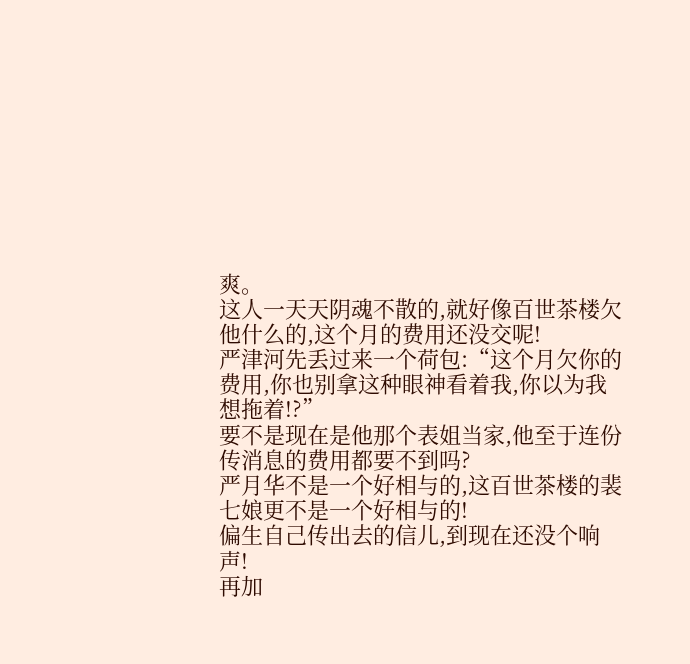爽。
这人一天天阴魂不散的,就好像百世茶楼欠他什么的,这个月的费用还没交呢!
严津河先丢过来一个荷包:“这个月欠你的费用,你也别拿这种眼神看着我,你以为我想拖着!?”
要不是现在是他那个表姐当家,他至于连份传消息的费用都要不到吗?
严月华不是一个好相与的,这百世茶楼的裴七娘更不是一个好相与的!
偏生自己传出去的信儿,到现在还没个响声!
再加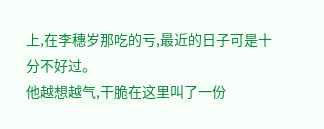上,在李穗岁那吃的亏,最近的日子可是十分不好过。
他越想越气,干脆在这里叫了一份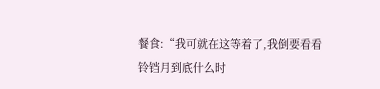餐食:“我可就在这等着了,我倒要看看铃铛月到底什么时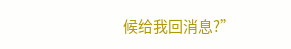候给我回消息?”